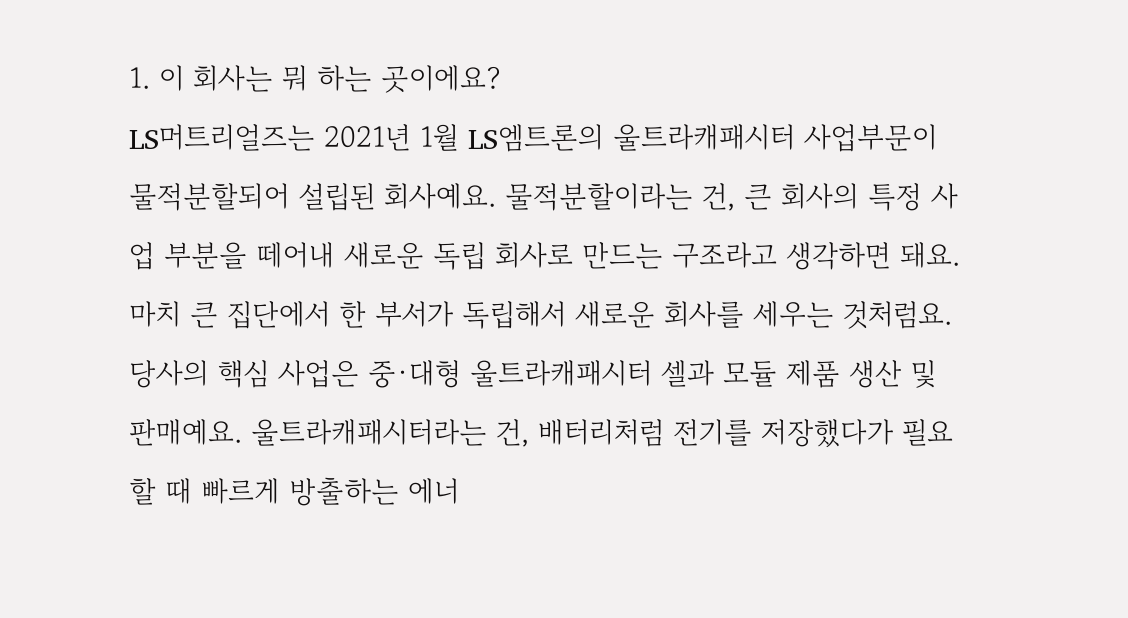1. 이 회사는 뭐 하는 곳이에요?
LS머트리얼즈는 2021년 1월 LS엠트론의 울트라캐패시터 사업부문이 물적분할되어 설립된 회사예요. 물적분할이라는 건, 큰 회사의 특정 사업 부분을 떼어내 새로운 독립 회사로 만드는 구조라고 생각하면 돼요. 마치 큰 집단에서 한 부서가 독립해서 새로운 회사를 세우는 것처럼요. 당사의 핵심 사업은 중·대형 울트라캐패시터 셀과 모듈 제품 생산 및 판매예요. 울트라캐패시터라는 건, 배터리처럼 전기를 저장했다가 필요할 때 빠르게 방출하는 에너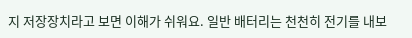지 저장장치라고 보면 이해가 쉬워요. 일반 배터리는 천천히 전기를 내보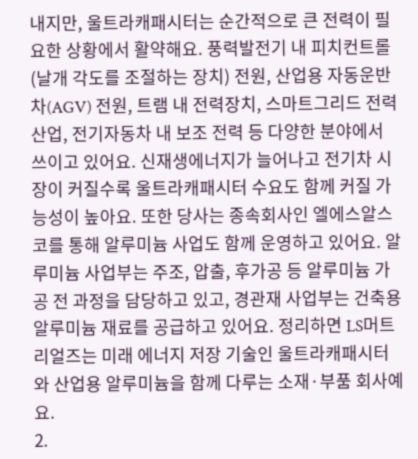내지만, 울트라캐패시터는 순간적으로 큰 전력이 필요한 상황에서 활약해요. 풍력발전기 내 피치컨트롤(날개 각도를 조절하는 장치) 전원, 산업용 자동운반차(AGV) 전원, 트램 내 전력장치, 스마트그리드 전력산업, 전기자동차 내 보조 전력 등 다양한 분야에서 쓰이고 있어요. 신재생에너지가 늘어나고 전기차 시장이 커질수록 울트라캐패시터 수요도 함께 커질 가능성이 높아요. 또한 당사는 종속회사인 엘에스알스코를 통해 알루미늄 사업도 함께 운영하고 있어요. 알루미늄 사업부는 주조, 압출, 후가공 등 알루미늄 가공 전 과정을 담당하고 있고, 경관재 사업부는 건축용 알루미늄 재료를 공급하고 있어요. 정리하면 LS머트리얼즈는 미래 에너지 저장 기술인 울트라캐패시터와 산업용 알루미늄을 함께 다루는 소재·부품 회사예요.
2.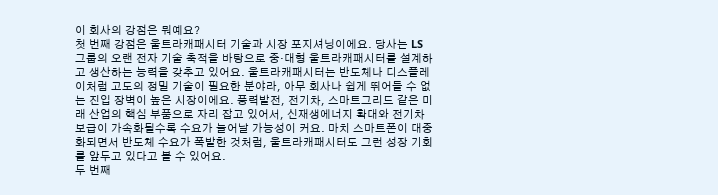이 회사의 강점은 뭐예요?
첫 번째 강점은 울트라캐패시터 기술과 시장 포지셔닝이에요. 당사는 LS그룹의 오랜 전자 기술 축적을 바탕으로 중·대형 울트라캐패시터를 설계하고 생산하는 능력을 갖추고 있어요. 울트라캐패시터는 반도체나 디스플레이처럼 고도의 정밀 기술이 필요한 분야라, 아무 회사나 쉽게 뛰어들 수 없는 진입 장벽이 높은 시장이에요. 풍력발전, 전기차, 스마트그리드 같은 미래 산업의 핵심 부품으로 자리 잡고 있어서, 신재생에너지 확대와 전기차 보급이 가속화될수록 수요가 늘어날 가능성이 커요. 마치 스마트폰이 대중화되면서 반도체 수요가 폭발한 것처럼, 울트라캐패시터도 그런 성장 기회를 앞두고 있다고 볼 수 있어요.
두 번째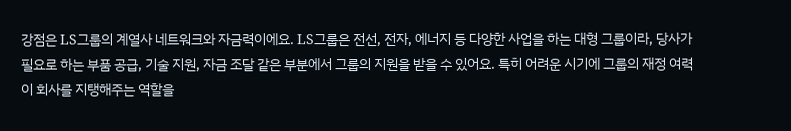강점은 LS그룹의 계열사 네트워크와 자금력이에요. LS그룹은 전선, 전자, 에너지 등 다양한 사업을 하는 대형 그룹이라, 당사가 필요로 하는 부품 공급, 기술 지원, 자금 조달 같은 부분에서 그룹의 지원을 받을 수 있어요. 특히 어려운 시기에 그룹의 재정 여력이 회사를 지탱해주는 역할을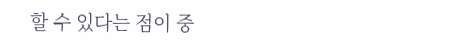할 수 있다는 점이 중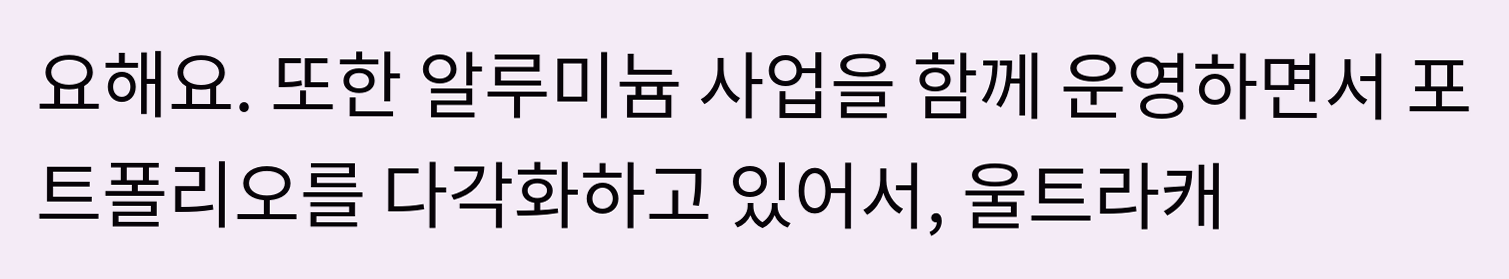요해요. 또한 알루미늄 사업을 함께 운영하면서 포트폴리오를 다각화하고 있어서, 울트라캐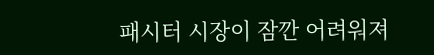패시터 시장이 잠깐 어려워져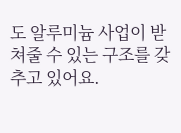도 알루미늄 사업이 받쳐줄 수 있는 구조를 갖추고 있어요.